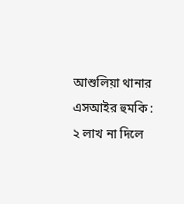আশুলিয়া থানার এসআইর হুমকি : ২ লাখ না দিলে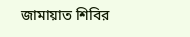জামায়াত শিবির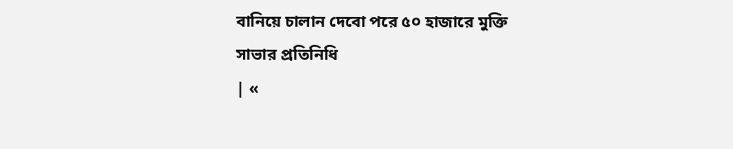বানিয়ে চালান দেবো পরে ৫০ হাজারে মুক্তি
সাভার প্রতিনিধি
| «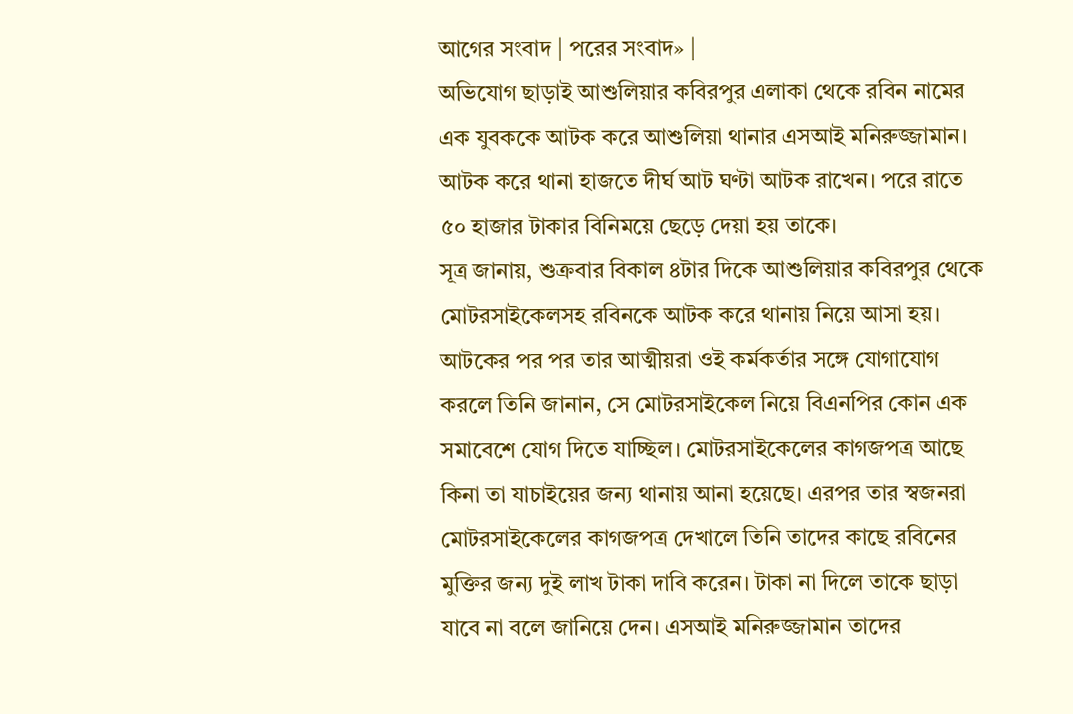আগের সংবাদ | পরের সংবাদ» |
অভিযোগ ছাড়াই আশুলিয়ার কবিরপুর এলাকা থেকে রবিন নামের এক যুবককে আটক করে আশুলিয়া থানার এসআই মনিরুজ্জামান। আটক করে থানা হাজতে দীর্ঘ আট ঘণ্টা আটক রাখেন। পরে রাতে ৫০ হাজার টাকার বিনিময়ে ছেড়ে দেয়া হয় তাকে।
সূত্র জানায়, শুক্রবার বিকাল ৪টার দিকে আশুলিয়ার কবিরপুর থেকে মোটরসাইকেলসহ রবিনকে আটক করে থানায় নিয়ে আসা হয়। আটকের পর পর তার আত্মীয়রা ওই কর্মকর্তার সঙ্গে যোগাযোগ করলে তিনি জানান, সে মোটরসাইকেল নিয়ে বিএনপির কোন এক সমাবেশে যোগ দিতে যাচ্ছিল। মোটরসাইকেলের কাগজপত্র আছে কিনা তা যাচাইয়ের জন্য থানায় আনা হয়েছে। এরপর তার স্বজনরা মোটরসাইকেলের কাগজপত্র দেখালে তিনি তাদের কাছে রবিনের মুক্তির জন্য দুই লাখ টাকা দাবি করেন। টাকা না দিলে তাকে ছাড়া যাবে না বলে জানিয়ে দেন। এসআই মনিরুজ্জামান তাদের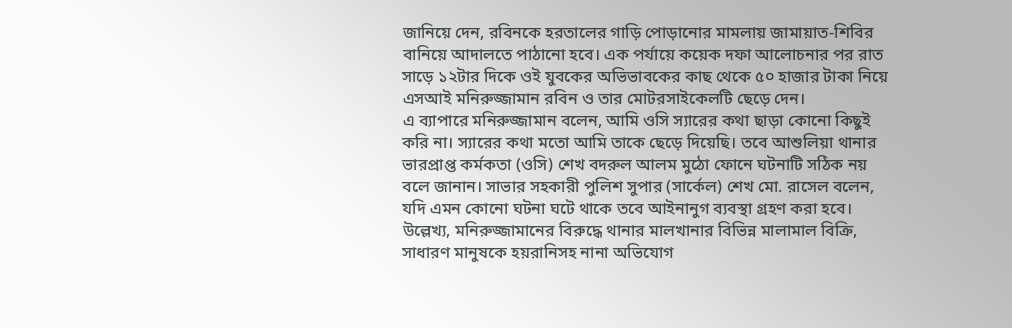জানিয়ে দেন, রবিনকে হরতালের গাড়ি পোড়ানোর মামলায় জামায়াত-শিবির বানিয়ে আদালতে পাঠানো হবে। এক পর্যায়ে কয়েক দফা আলোচনার পর রাত সাড়ে ১২টার দিকে ওই যুবকের অভিভাবকের কাছ থেকে ৫০ হাজার টাকা নিয়ে এসআই মনিরুজ্জামান রবিন ও তার মোটরসাইকেলটি ছেড়ে দেন।
এ ব্যাপারে মনিরুজ্জামান বলেন, আমি ওসি স্যারের কথা ছাড়া কোনো কিছুই করি না। স্যারের কথা মতো আমি তাকে ছেড়ে দিয়েছি। তবে আশুলিয়া থানার ভারপ্রাপ্ত কর্মকতা (ওসি) শেখ বদরুল আলম মুঠো ফোনে ঘটনাটি সঠিক নয় বলে জানান। সাভার সহকারী পুলিশ সুপার (সার্কেল) শেখ মো. রাসেল বলেন, যদি এমন কোনো ঘটনা ঘটে থাকে তবে আইনানুগ ব্যবস্থা গ্রহণ করা হবে। উল্লেখ্য, মনিরুজ্জামানের বিরুদ্ধে থানার মালখানার বিভিন্ন মালামাল বিক্রি, সাধারণ মানুষকে হয়রানিসহ নানা অভিযোগ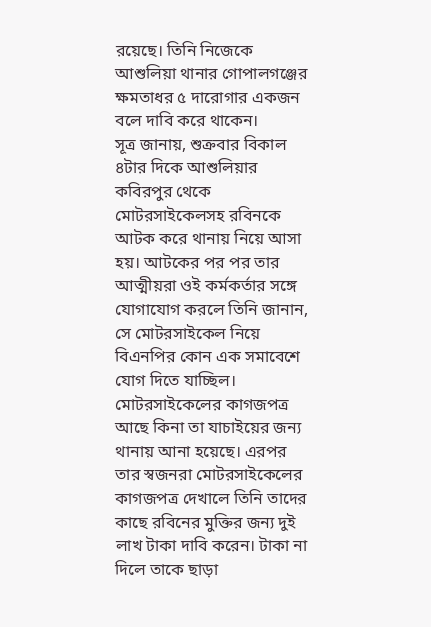রয়েছে। তিনি নিজেকে আশুলিয়া থানার গোপালগঞ্জের ক্ষমতাধর ৫ দারোগার একজন বলে দাবি করে থাকেন।
সূত্র জানায়, শুক্রবার বিকাল ৪টার দিকে আশুলিয়ার কবিরপুর থেকে মোটরসাইকেলসহ রবিনকে আটক করে থানায় নিয়ে আসা হয়। আটকের পর পর তার আত্মীয়রা ওই কর্মকর্তার সঙ্গে যোগাযোগ করলে তিনি জানান, সে মোটরসাইকেল নিয়ে বিএনপির কোন এক সমাবেশে যোগ দিতে যাচ্ছিল। মোটরসাইকেলের কাগজপত্র আছে কিনা তা যাচাইয়ের জন্য থানায় আনা হয়েছে। এরপর তার স্বজনরা মোটরসাইকেলের কাগজপত্র দেখালে তিনি তাদের কাছে রবিনের মুক্তির জন্য দুই লাখ টাকা দাবি করেন। টাকা না দিলে তাকে ছাড়া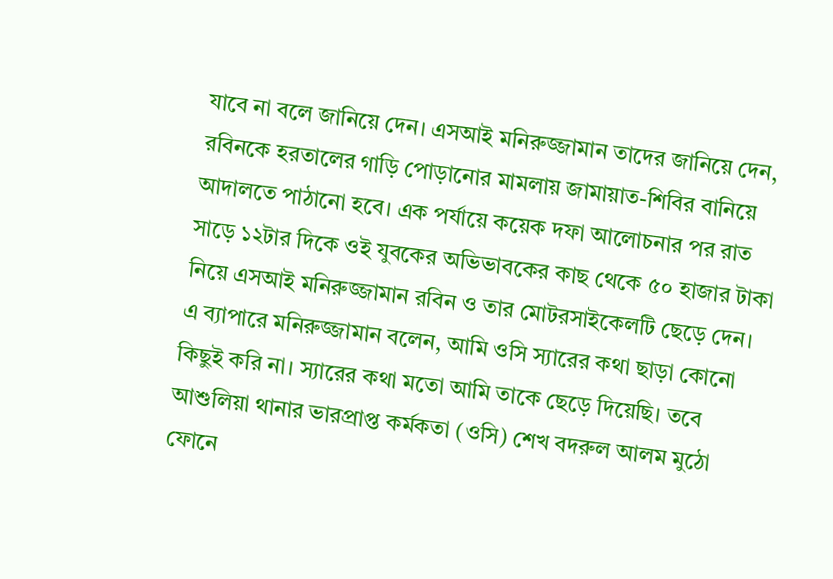যাবে না বলে জানিয়ে দেন। এসআই মনিরুজ্জামান তাদের জানিয়ে দেন, রবিনকে হরতালের গাড়ি পোড়ানোর মামলায় জামায়াত-শিবির বানিয়ে আদালতে পাঠানো হবে। এক পর্যায়ে কয়েক দফা আলোচনার পর রাত সাড়ে ১২টার দিকে ওই যুবকের অভিভাবকের কাছ থেকে ৫০ হাজার টাকা নিয়ে এসআই মনিরুজ্জামান রবিন ও তার মোটরসাইকেলটি ছেড়ে দেন।
এ ব্যাপারে মনিরুজ্জামান বলেন, আমি ওসি স্যারের কথা ছাড়া কোনো কিছুই করি না। স্যারের কথা মতো আমি তাকে ছেড়ে দিয়েছি। তবে আশুলিয়া থানার ভারপ্রাপ্ত কর্মকতা (ওসি) শেখ বদরুল আলম মুঠো ফোনে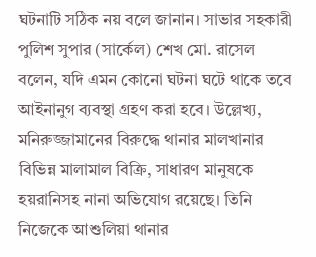ঘটনাটি সঠিক নয় বলে জানান। সাভার সহকারী পুলিশ সুপার (সার্কেল) শেখ মো. রাসেল বলেন, যদি এমন কোনো ঘটনা ঘটে থাকে তবে আইনানুগ ব্যবস্থা গ্রহণ করা হবে। উল্লেখ্য, মনিরুজ্জামানের বিরুদ্ধে থানার মালখানার বিভিন্ন মালামাল বিক্রি, সাধারণ মানুষকে হয়রানিসহ নানা অভিযোগ রয়েছে। তিনি নিজেকে আশুলিয়া থানার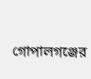গোপালগঞ্জের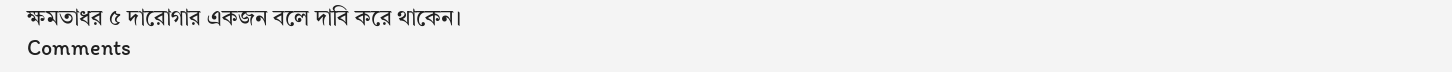ক্ষমতাধর ৫ দারোগার একজন বলে দাবি করে থাকেন।
Comments